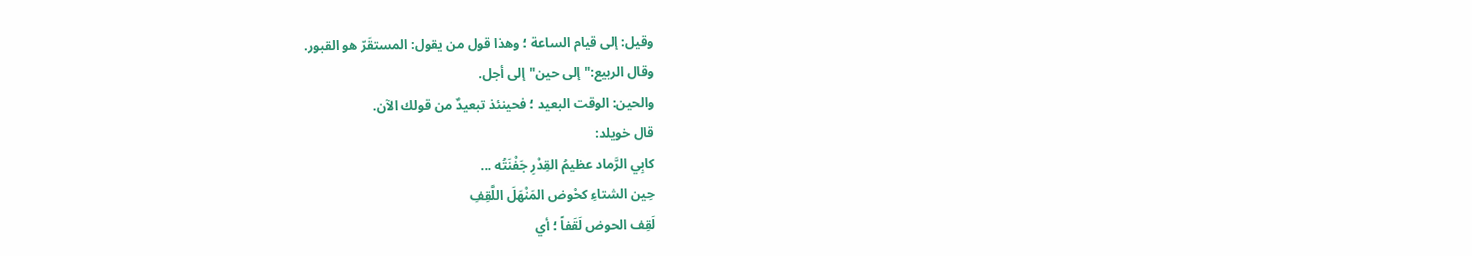وقيل: إلى قيام الساعة ؛ وهذا قول من يقول: المستقَرّ هو القبور.
وقال الربيع:"إلى حين"إلى أجل.
والحين: الوقت البعيد ؛ فحينئذ تبعيدٌ من قولك الآن.
قال خويلد:
كابِي الرَّماد عظيمُ القِدْرِ جَفْنَتُه ...
حِين الشتاءِ كحْوض المَنْهَلَ اللَّقِفِ
لَقِف الحوض لَقَفاً ؛ أي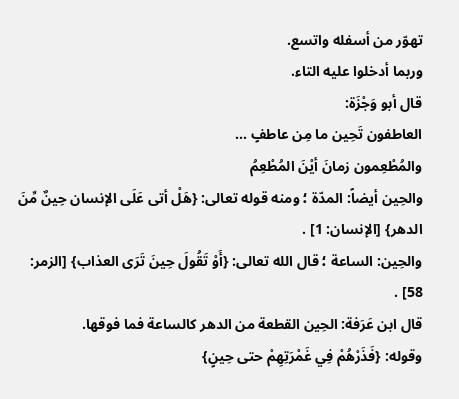تهوّر من أسفله واتسع.
وربما أدخلوا عليه التاء.
قال أبو وَجْزَة:
العاطفون تَحِين ما مِن عاطفٍ ...
والمُطْعِمون زمانَ أيْنَ المُطْعِمُ
والحِين أيضاً: المدّة ؛ ومنه قوله تعالى: {هَلْ أتى عَلَى الإنسان حِينٌ مِّنَ الدهر} [الإنسان: 1] .
والحِين: الساعة ؛ قال الله تعالى: {أَوْ تَقُولَ حِينَ تَرَى العذاب} [الزمر: 58] .
قال ابن عَرَفة: الحِين القطعة من الدهر كالساعة فما فوقها.
وقوله: {فَذَرْهُمْ فِي غَمْرَتِهِمْ حتى حِينٍ}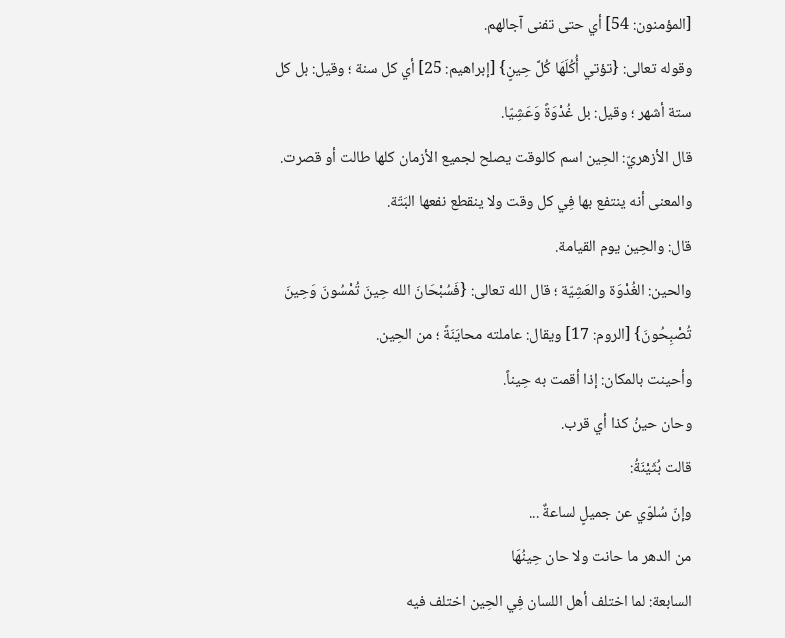[المؤمنون: 54] أي حتى تفنى آجالهم.
وقوله تعالى: {تؤتي أُكُلَهَا كُلَّ حِينٍ} [إبراهيم: 25] أي كل سنة ؛ وقيل: بل كل ستة أشهر ؛ وقيل: بل غُدْوَةً وَعَشِيّا.
قال الأزهريّ: الحِين اسم كالوقت يصلح لجميع الأزمان كلها طالت أو قصرت.
والمعنى أنه ينتفع بها فِي كل وقت ولا ينقطع نفعها البَتّة.
قال: والحِين يوم القيامة.
والحين: الغُدْوَة والعَشِيّة ؛ قال الله تعالى: {فَسُبْحَانَ الله حِينَ تُمْسُونَ وَحِينَ تُصْبِحُونَ} [الروم: 17] ويقال: عاملته محايَنَةً ؛ من الحِين.
وأحينت بالمكان: إذا أقمت به حِيناً.
وحان حينُ كذا أي قرب.
قالت بُثَيْنَةُ:
وإنّ سُلوّي عن جميلٍ لساعةٌ ...
من الدهر ما حانت ولا حان حِينُهَا
السابعة: لما اختلف أهل اللسان فِي الحِين اختلف فيه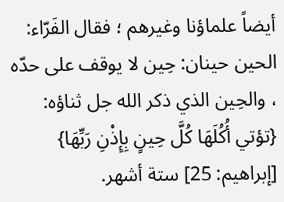أيضاً علماؤنا وغيرهم ؛ فقال الفَرّاء: الحين حينان: حِين لا يوقف على حدّه ، والحِين الذي ذكر الله جل ثناؤه: {تؤتي أُكُلَهَا كُلَّ حِينٍ بِإِذْنِ رَبِّهَا} [إبراهيم: 25] ستة أشهر.